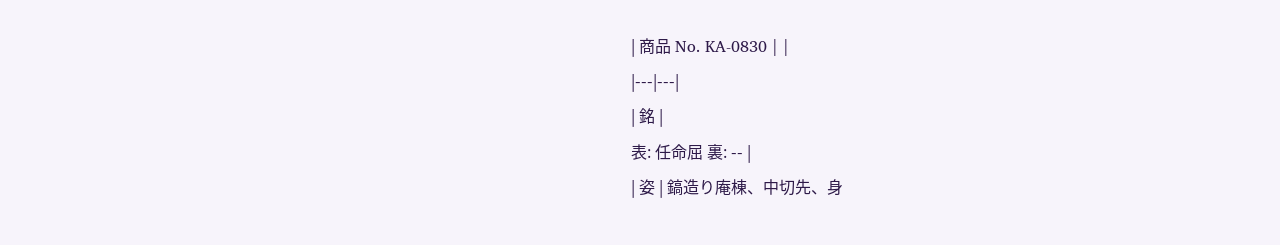| 商品 No. KA-0830 | |
|---|---|
| 銘 |
表: 任命屈 裏: -- |
| 姿 | 鎬造り庵棟、中切先、身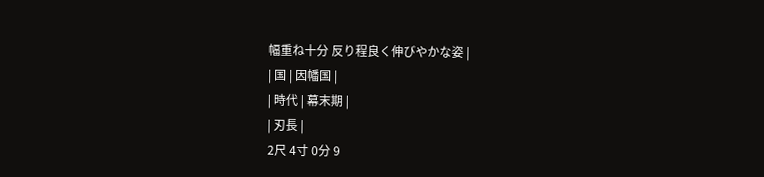幅重ね十分 反り程良く伸びやかな姿 |
| 国 | 因幡国 |
| 時代 | 幕末期 |
| 刃長 |
2尺 4寸 0分 9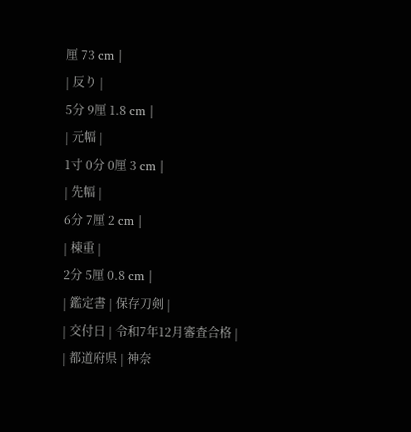厘 73 cm |
| 反り |
5分 9厘 1.8 cm |
| 元幅 |
1寸 0分 0厘 3 cm |
| 先幅 |
6分 7厘 2 cm |
| 棟重 |
2分 5厘 0.8 cm |
| 鑑定書 | 保存刀剣 |
| 交付日 | 令和7年12月審査合格 |
| 都道府県 | 神奈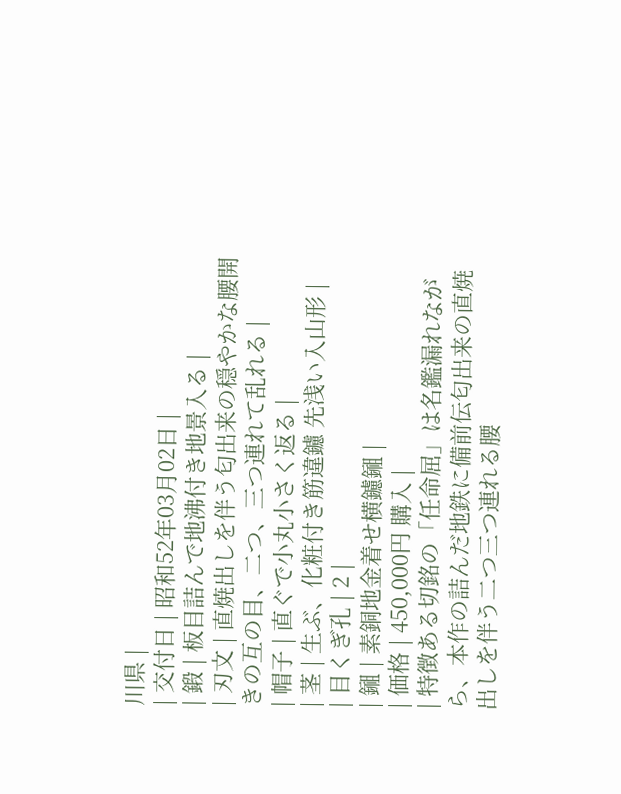川県 |
| 交付日 | 昭和52年03月02日 |
| 鍛 | 板目詰んで地沸付き地景入る |
| 刃文 | 直焼出しを伴う匂出来の穏やかな腰開きの互の目、二つ、三つ連れて乱れる |
| 帽子 | 直ぐで小丸小さく返る |
| 茎 | 生ぶ、化粧付き筋違鑢 先浅い入山形 |
| 目くぎ孔 | 2 |
| 鎺 | 素銅地金着せ横鑢鎺 |
| 価格 | 450,000円 購入 |
| 特徴ある切銘の「任命屈」は名鑑漏れながら、本作の詰んだ地鉄に備前伝匂出来の直焼出しを伴う二つ三つ連れる腰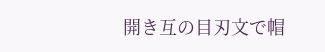開き互の目刃文で帽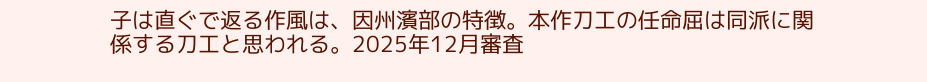子は直ぐで返る作風は、因州濱部の特徴。本作刀工の任命屈は同派に関係する刀工と思われる。2025年12月審査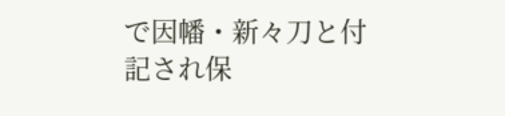で因幡・新々刀と付記され保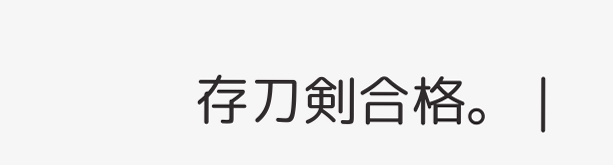存刀剣合格。 |